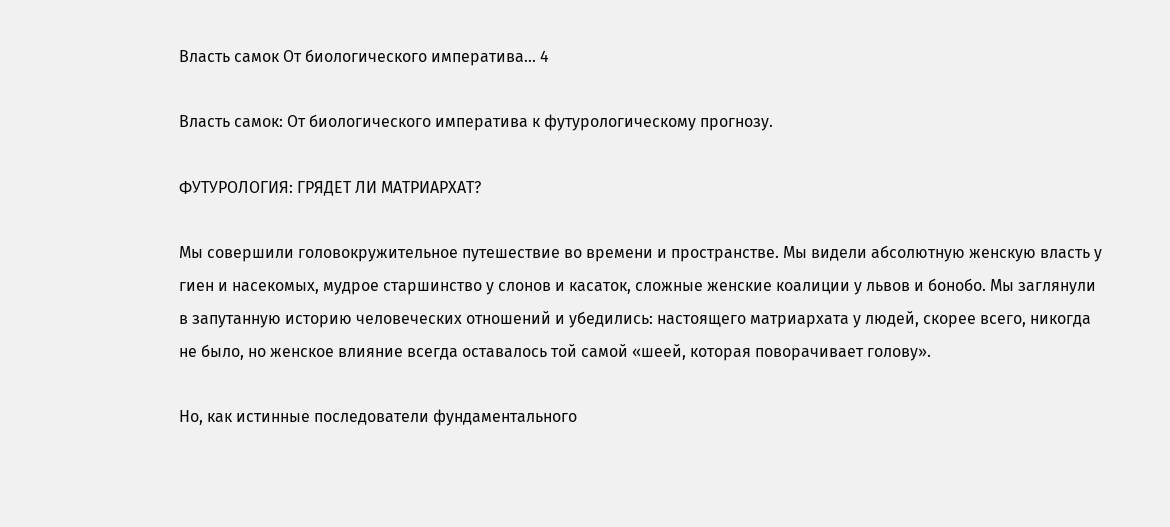Власть самок От биологического императива... 4

Власть самок: От биологического императива к футурологическому прогнозу.

ФУТУРОЛОГИЯ: ГРЯДЕТ ЛИ МАТРИАРХАТ?

Мы совершили головокружительное путешествие во времени и пространстве. Мы видели абсолютную женскую власть у гиен и насекомых, мудрое старшинство у слонов и касаток, сложные женские коалиции у львов и бонобо. Мы заглянули в запутанную историю человеческих отношений и убедились: настоящего матриархата у людей, скорее всего, никогда не было, но женское влияние всегда оставалось той самой «шеей, которая поворачивает голову».

Но, как истинные последователи фундаментального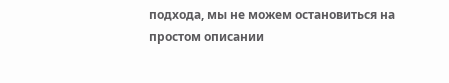подхода, мы не можем остановиться на простом описании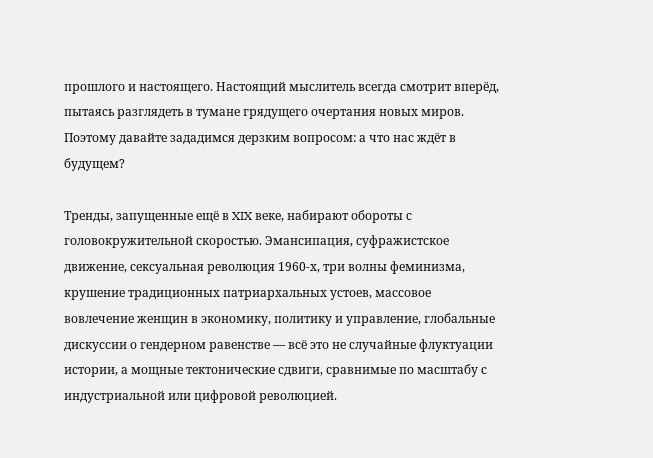прошлого и настоящего. Настоящий мыслитель всегда смотрит вперёд, пытаясь разглядеть в тумане грядущего очертания новых миров. Поэтому давайте зададимся дерзким вопросом: а что нас ждёт в будущем?

Тренды, запущенные ещё в XIX веке, набирают обороты с головокружительной скоростью. Эмансипация, суфражистское движение, сексуальная революция 1960-х, три волны феминизма, крушение традиционных патриархальных устоев, массовое вовлечение женщин в экономику, политику и управление, глобальные дискуссии о гендерном равенстве — всё это не случайные флуктуации истории, а мощные тектонические сдвиги, сравнимые по масштабу с индустриальной или цифровой революцией.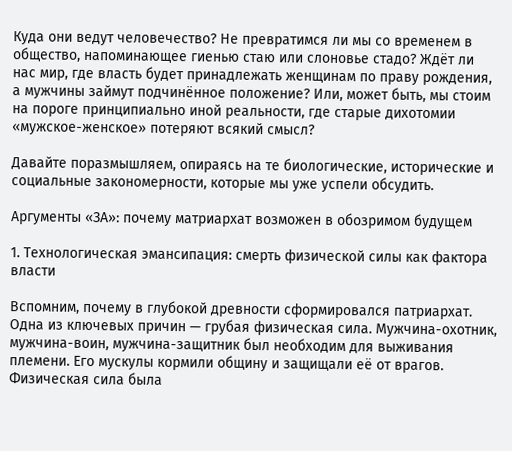Куда они ведут человечество? Не превратимся ли мы со временем в общество, напоминающее гиенью стаю или слоновье стадо? Ждёт ли нас мир, где власть будет принадлежать женщинам по праву рождения, а мужчины займут подчинённое положение? Или, может быть, мы стоим на пороге принципиально иной реальности, где старые дихотомии «мужское-женское» потеряют всякий смысл?

Давайте поразмышляем, опираясь на те биологические, исторические и социальные закономерности, которые мы уже успели обсудить.

Аргументы «ЗА»: почему матриархат возможен в обозримом будущем

1. Технологическая эмансипация: смерть физической силы как фактора власти

Вспомним, почему в глубокой древности сформировался патриархат. Одна из ключевых причин — грубая физическая сила. Мужчина-охотник, мужчина-воин, мужчина-защитник был необходим для выживания племени. Его мускулы кормили общину и защищали её от врагов. Физическая сила была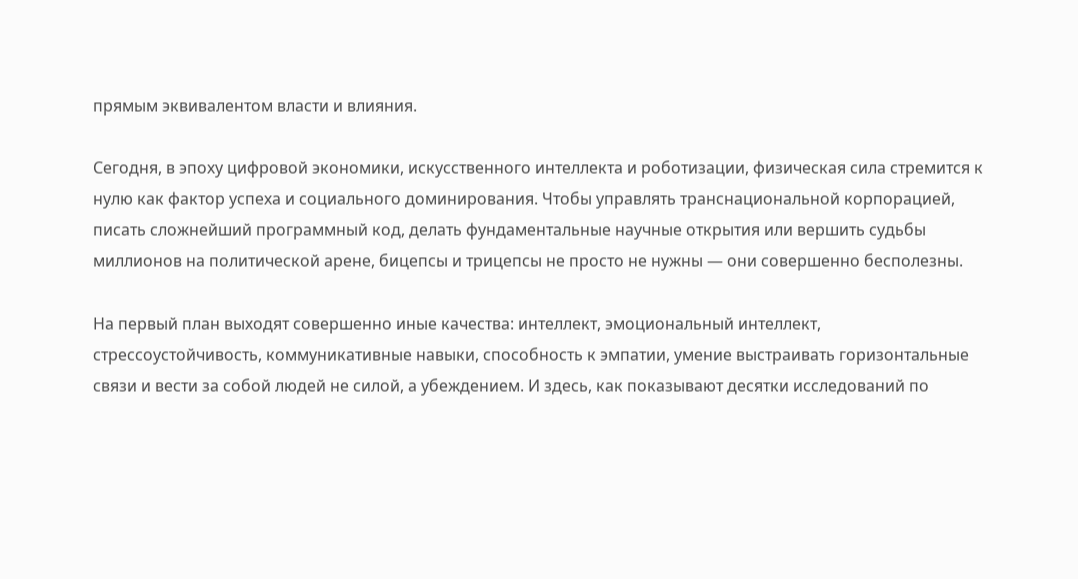прямым эквивалентом власти и влияния.

Сегодня, в эпоху цифровой экономики, искусственного интеллекта и роботизации, физическая сила стремится к нулю как фактор успеха и социального доминирования. Чтобы управлять транснациональной корпорацией, писать сложнейший программный код, делать фундаментальные научные открытия или вершить судьбы миллионов на политической арене, бицепсы и трицепсы не просто не нужны — они совершенно бесполезны.

На первый план выходят совершенно иные качества: интеллект, эмоциональный интеллект, стрессоустойчивость, коммуникативные навыки, способность к эмпатии, умение выстраивать горизонтальные связи и вести за собой людей не силой, а убеждением. И здесь, как показывают десятки исследований по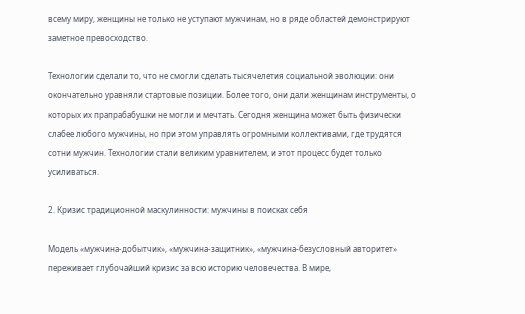всему миру, женщины не только не уступают мужчинам, но в ряде областей демонстрируют заметное превосходство.

Технологии сделали то, что не смогли сделать тысячелетия социальной эволюции: они окончательно уравняли стартовые позиции. Более того, они дали женщинам инструменты, о которых их прапрабабушки не могли и мечтать. Сегодня женщина может быть физически слабее любого мужчины, но при этом управлять огромными коллективами, где трудятся сотни мужчин. Технологии стали великим уравнителем, и этот процесс будет только усиливаться.

2. Кризис традиционной маскулинности: мужчины в поисках себя

Модель «мужчина-добытчик», «мужчина-защитник», «мужчина-безусловный авторитет» переживает глубочайший кризис за всю историю человечества. В мире,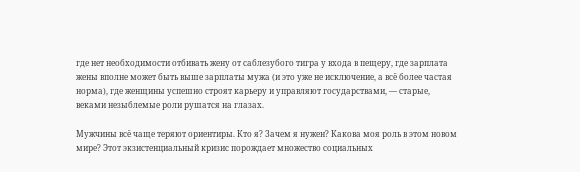где нет необходимости отбивать жену от саблезубого тигра у входа в пещеру, где зарплата жены вполне может быть выше зарплаты мужа (и это уже не исключение, а всё более частая норма), где женщины успешно строят карьеру и управляют государствами, — старые, веками незыблемые роли рушатся на глазах.

Мужчины всё чаще теряют ориентиры. Кто я? Зачем я нужен? Какова моя роль в этом новом мире? Этот экзистенциальный кризис порождает множество социальных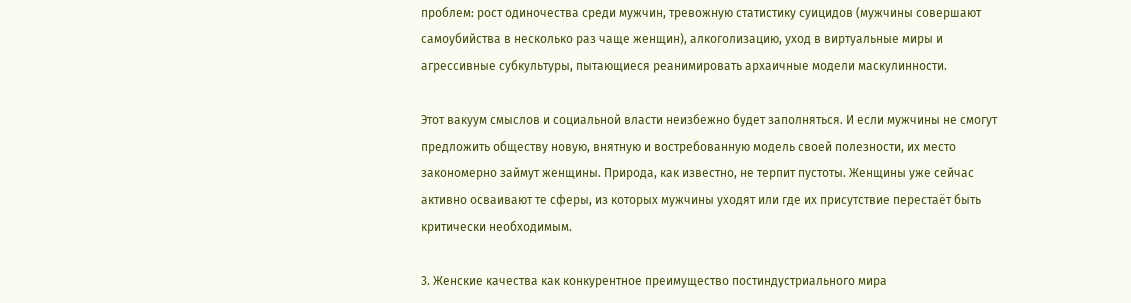проблем: рост одиночества среди мужчин, тревожную статистику суицидов (мужчины совершают самоубийства в несколько раз чаще женщин), алкоголизацию, уход в виртуальные миры и агрессивные субкультуры, пытающиеся реанимировать архаичные модели маскулинности.

Этот вакуум смыслов и социальной власти неизбежно будет заполняться. И если мужчины не смогут предложить обществу новую, внятную и востребованную модель своей полезности, их место закономерно займут женщины. Природа, как известно, не терпит пустоты. Женщины уже сейчас активно осваивают те сферы, из которых мужчины уходят или где их присутствие перестаёт быть критически необходимым.

3. Женские качества как конкурентное преимущество постиндустриального мира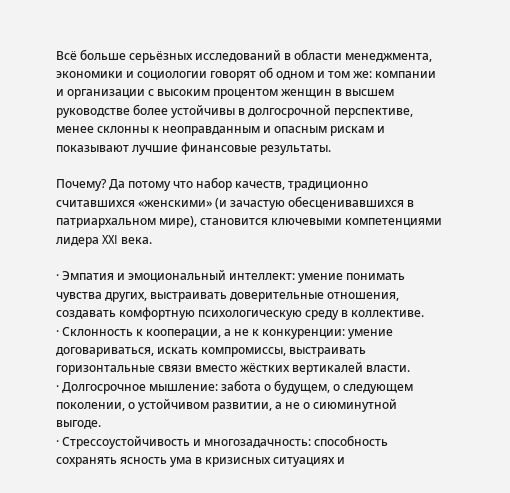Всё больше серьёзных исследований в области менеджмента, экономики и социологии говорят об одном и том же: компании и организации с высоким процентом женщин в высшем руководстве более устойчивы в долгосрочной перспективе, менее склонны к неоправданным и опасным рискам и показывают лучшие финансовые результаты.

Почему? Да потому что набор качеств, традиционно считавшихся «женскими» (и зачастую обесценивавшихся в патриархальном мире), становится ключевыми компетенциями лидера XXI века.

· Эмпатия и эмоциональный интеллект: умение понимать чувства других, выстраивать доверительные отношения, создавать комфортную психологическую среду в коллективе.
· Склонность к кооперации, а не к конкуренции: умение договариваться, искать компромиссы, выстраивать горизонтальные связи вместо жёстких вертикалей власти.
· Долгосрочное мышление: забота о будущем, о следующем поколении, о устойчивом развитии, а не о сиюминутной выгоде.
· Стрессоустойчивость и многозадачность: способность сохранять ясность ума в кризисных ситуациях и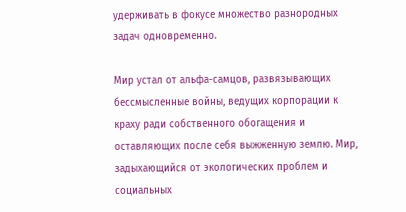удерживать в фокусе множество разнородных задач одновременно.

Мир устал от альфа-самцов, развязывающих бессмысленные войны, ведущих корпорации к краху ради собственного обогащения и оставляющих после себя выжженную землю. Мир, задыхающийся от экологических проблем и социальных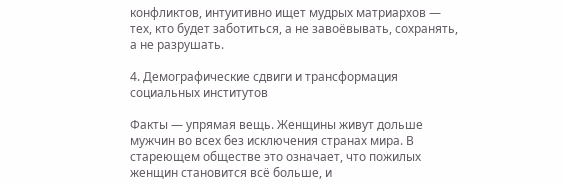конфликтов, интуитивно ищет мудрых матриархов — тех, кто будет заботиться, а не завоёвывать, сохранять, а не разрушать.

4. Демографические сдвиги и трансформация социальных институтов

Факты — упрямая вещь. Женщины живут дольше мужчин во всех без исключения странах мира. В стареющем обществе это означает, что пожилых женщин становится всё больше, и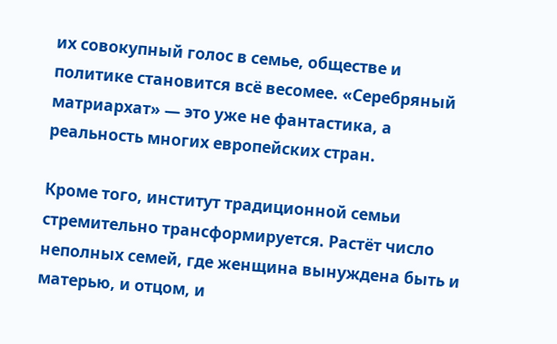их совокупный голос в семье, обществе и политике становится всё весомее. «Серебряный матриархат» — это уже не фантастика, а реальность многих европейских стран.

Кроме того, институт традиционной семьи стремительно трансформируется. Растёт число неполных семей, где женщина вынуждена быть и матерью, и отцом, и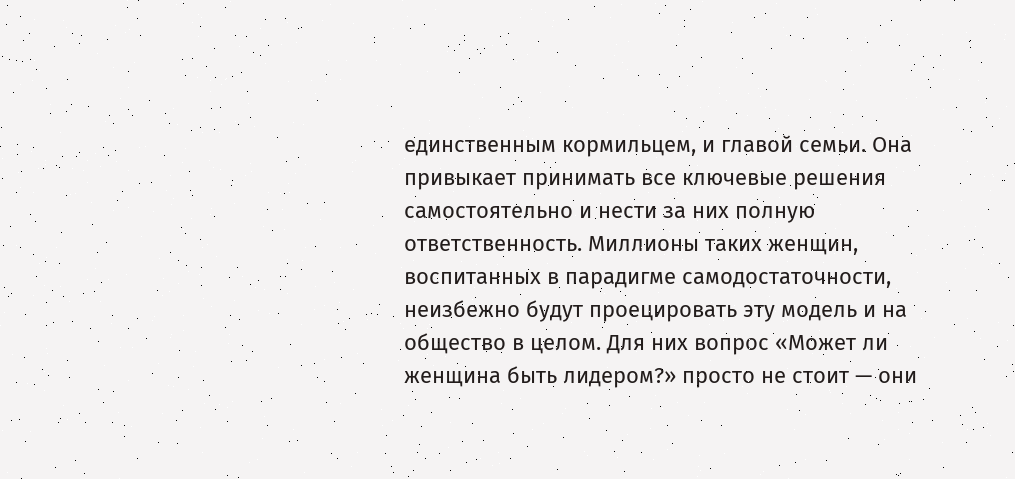единственным кормильцем, и главой семьи. Она привыкает принимать все ключевые решения самостоятельно и нести за них полную ответственность. Миллионы таких женщин, воспитанных в парадигме самодостаточности, неизбежно будут проецировать эту модель и на общество в целом. Для них вопрос «Может ли женщина быть лидером?» просто не стоит — они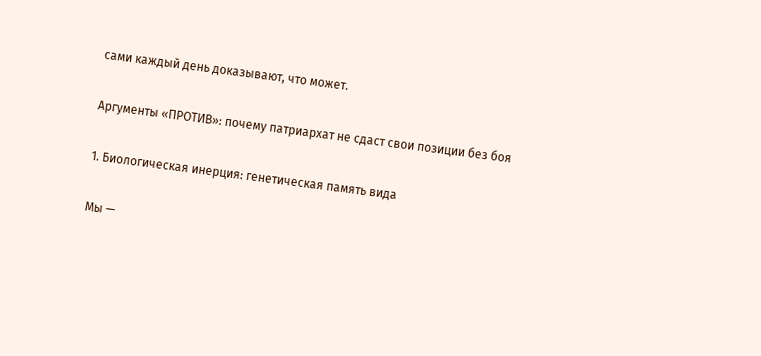сами каждый день доказывают, что может.

Аргументы «ПРОТИВ»: почему патриархат не сдаст свои позиции без боя

1. Биологическая инерция: генетическая память вида

Мы —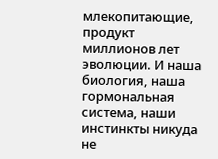млекопитающие, продукт миллионов лет эволюции. И наша биология, наша гормональная система, наши инстинкты никуда не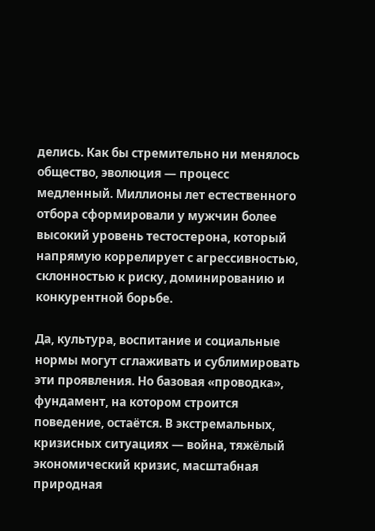делись. Как бы стремительно ни менялось общество, эволюция — процесс медленный. Миллионы лет естественного отбора сформировали у мужчин более высокий уровень тестостерона, который напрямую коррелирует с агрессивностью, склонностью к риску, доминированию и конкурентной борьбе.

Да, культура, воспитание и социальные нормы могут сглаживать и сублимировать эти проявления. Но базовая «проводка», фундамент, на котором строится поведение, остаётся. В экстремальных, кризисных ситуациях — война, тяжёлый экономический кризис, масштабная природная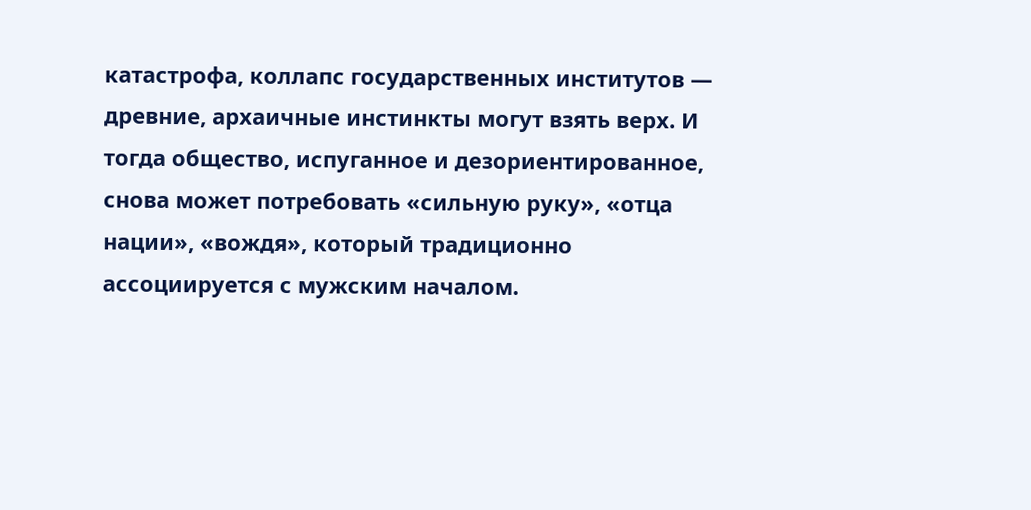катастрофа, коллапс государственных институтов — древние, архаичные инстинкты могут взять верх. И тогда общество, испуганное и дезориентированное, снова может потребовать «сильную руку», «отца нации», «вождя», который традиционно ассоциируется с мужским началом.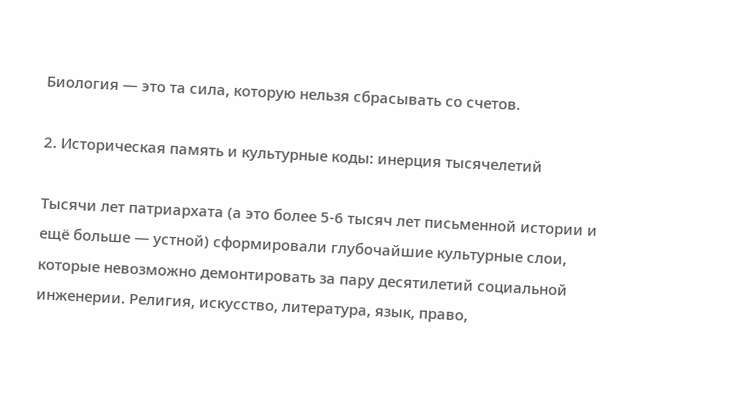Биология — это та сила, которую нельзя сбрасывать со счетов.

2. Историческая память и культурные коды: инерция тысячелетий

Тысячи лет патриархата (а это более 5-6 тысяч лет письменной истории и ещё больше — устной) сформировали глубочайшие культурные слои, которые невозможно демонтировать за пару десятилетий социальной инженерии. Религия, искусство, литература, язык, право,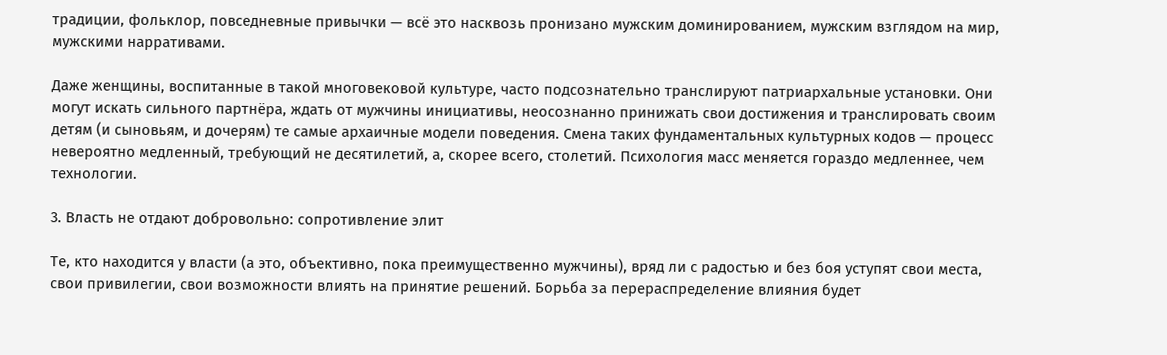традиции, фольклор, повседневные привычки — всё это насквозь пронизано мужским доминированием, мужским взглядом на мир, мужскими нарративами.

Даже женщины, воспитанные в такой многовековой культуре, часто подсознательно транслируют патриархальные установки. Они могут искать сильного партнёра, ждать от мужчины инициативы, неосознанно принижать свои достижения и транслировать своим детям (и сыновьям, и дочерям) те самые архаичные модели поведения. Смена таких фундаментальных культурных кодов — процесс невероятно медленный, требующий не десятилетий, а, скорее всего, столетий. Психология масс меняется гораздо медленнее, чем технологии.

3. Власть не отдают добровольно: сопротивление элит

Те, кто находится у власти (а это, объективно, пока преимущественно мужчины), вряд ли с радостью и без боя уступят свои места, свои привилегии, свои возможности влиять на принятие решений. Борьба за перераспределение влияния будет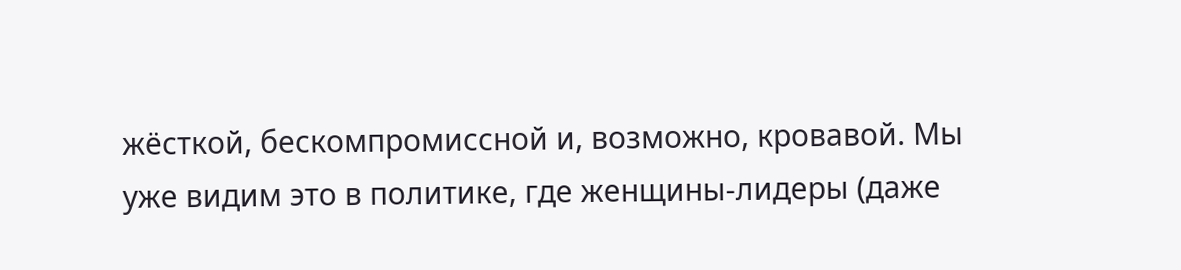жёсткой, бескомпромиссной и, возможно, кровавой. Мы уже видим это в политике, где женщины-лидеры (даже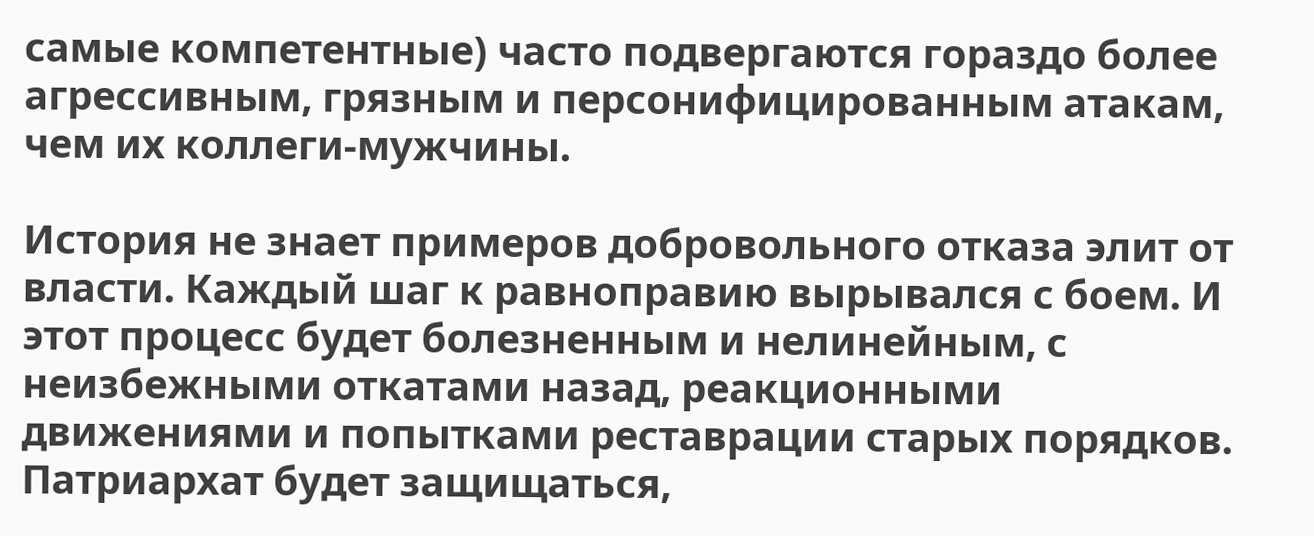самые компетентные) часто подвергаются гораздо более агрессивным, грязным и персонифицированным атакам, чем их коллеги-мужчины.

История не знает примеров добровольного отказа элит от власти. Каждый шаг к равноправию вырывался с боем. И этот процесс будет болезненным и нелинейным, с неизбежными откатами назад, реакционными движениями и попытками реставрации старых порядков. Патриархат будет защищаться,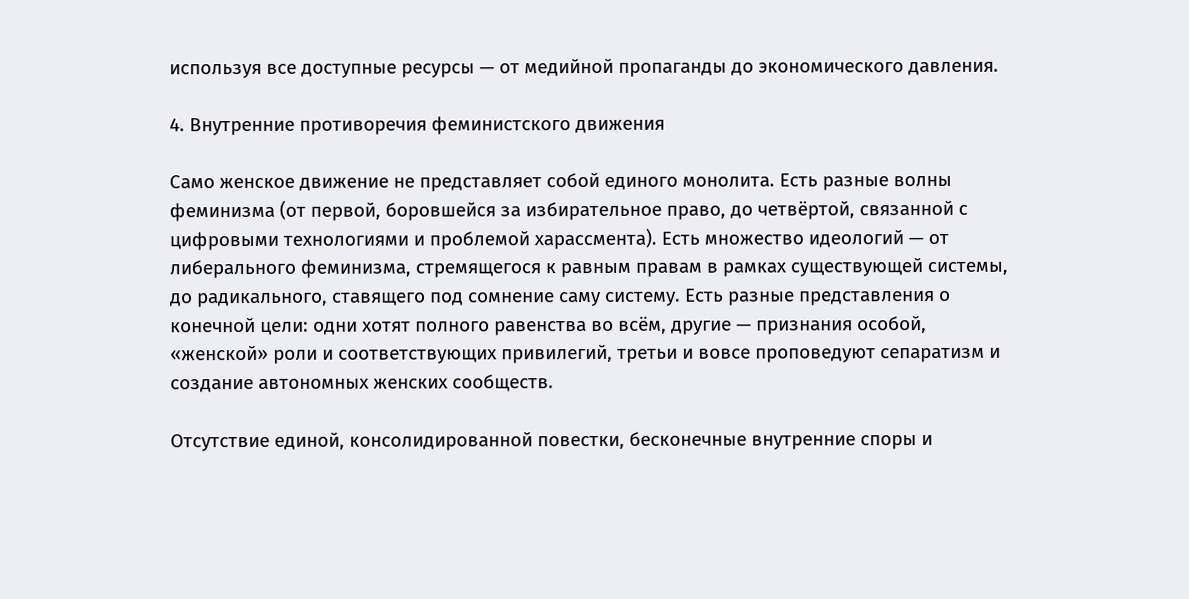используя все доступные ресурсы — от медийной пропаганды до экономического давления.

4. Внутренние противоречия феминистского движения

Само женское движение не представляет собой единого монолита. Есть разные волны феминизма (от первой, боровшейся за избирательное право, до четвёртой, связанной с цифровыми технологиями и проблемой харассмента). Есть множество идеологий — от либерального феминизма, стремящегося к равным правам в рамках существующей системы, до радикального, ставящего под сомнение саму систему. Есть разные представления о конечной цели: одни хотят полного равенства во всём, другие — признания особой, «женской» роли и соответствующих привилегий, третьи и вовсе проповедуют сепаратизм и создание автономных женских сообществ.

Отсутствие единой, консолидированной повестки, бесконечные внутренние споры и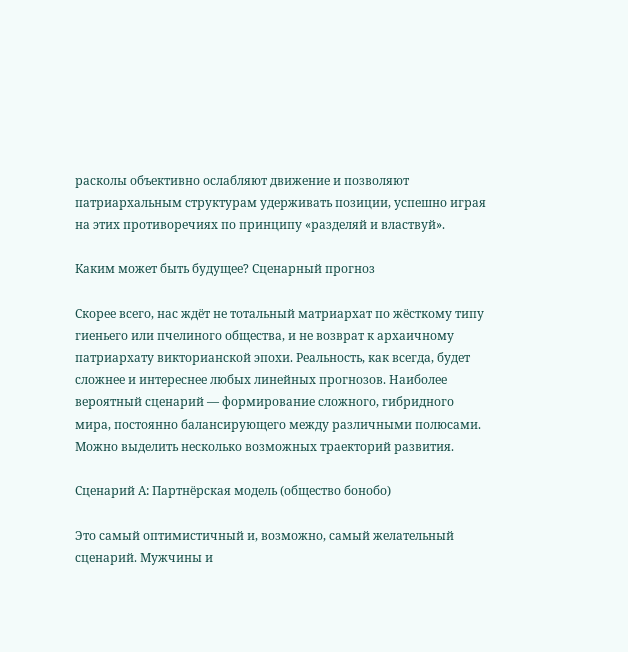расколы объективно ослабляют движение и позволяют патриархальным структурам удерживать позиции, успешно играя на этих противоречиях по принципу «разделяй и властвуй».

Каким может быть будущее? Сценарный прогноз

Скорее всего, нас ждёт не тотальный матриархат по жёсткому типу гиеньего или пчелиного общества, и не возврат к архаичному патриархату викторианской эпохи. Реальность, как всегда, будет сложнее и интереснее любых линейных прогнозов. Наиболее вероятный сценарий — формирование сложного, гибридного мира, постоянно балансирующего между различными полюсами. Можно выделить несколько возможных траекторий развития.

Сценарий А: Партнёрская модель (общество бонобо)

Это самый оптимистичный и, возможно, самый желательный сценарий. Мужчины и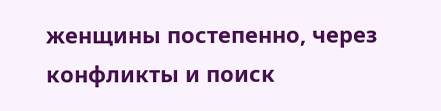женщины постепенно, через конфликты и поиск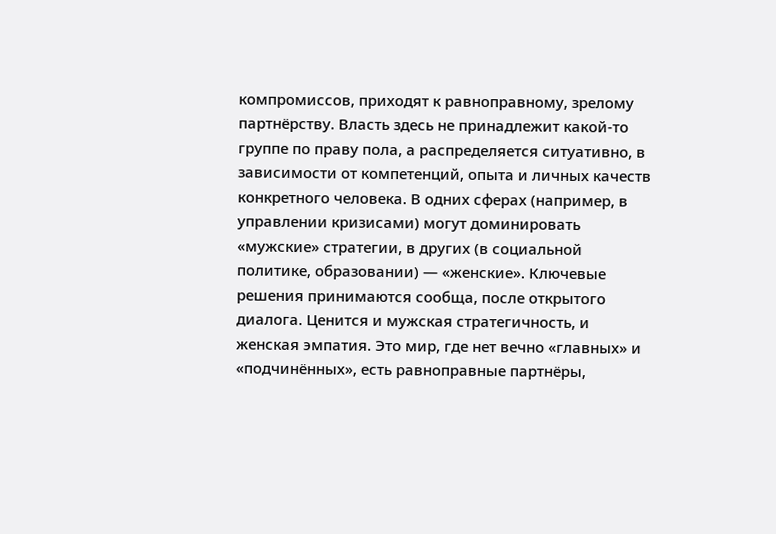компромиссов, приходят к равноправному, зрелому партнёрству. Власть здесь не принадлежит какой-то группе по праву пола, а распределяется ситуативно, в зависимости от компетенций, опыта и личных качеств конкретного человека. В одних сферах (например, в управлении кризисами) могут доминировать «мужские» стратегии, в других (в социальной политике, образовании) — «женские». Ключевые решения принимаются сообща, после открытого диалога. Ценится и мужская стратегичность, и женская эмпатия. Это мир, где нет вечно «главных» и «подчинённых», есть равноправные партнёры,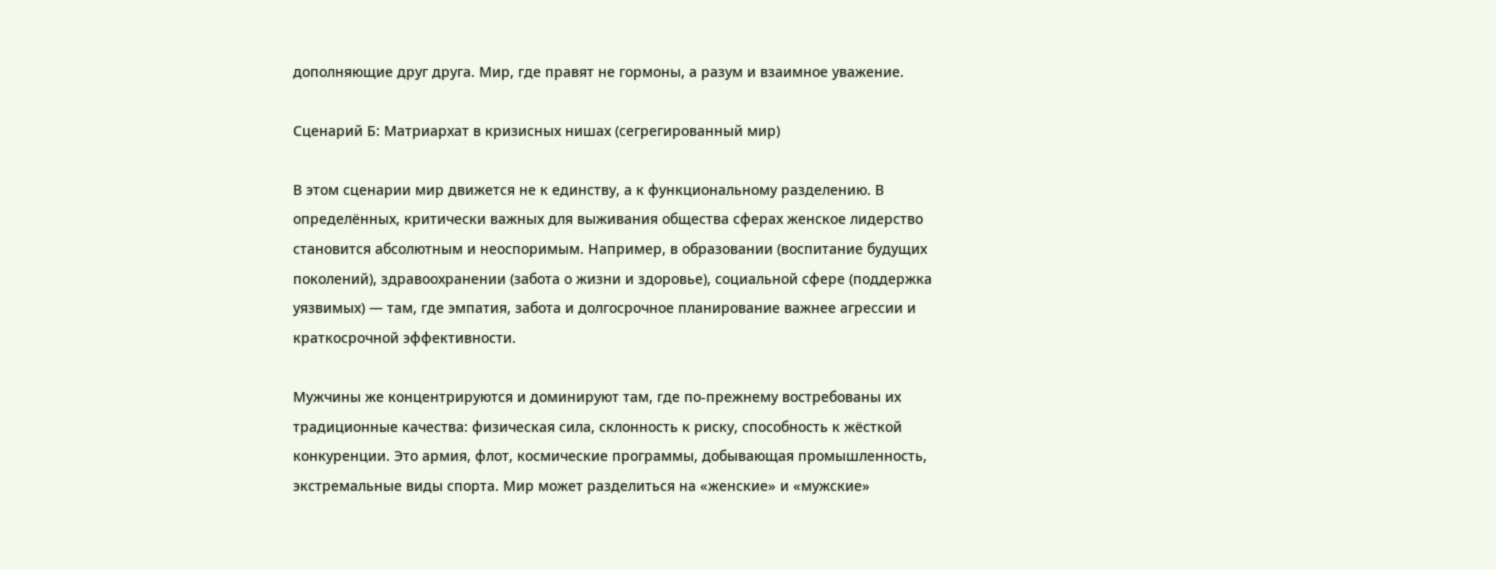дополняющие друг друга. Мир, где правят не гормоны, а разум и взаимное уважение.

Сценарий Б: Матриархат в кризисных нишах (сегрегированный мир)

В этом сценарии мир движется не к единству, а к функциональному разделению. В определённых, критически важных для выживания общества сферах женское лидерство становится абсолютным и неоспоримым. Например, в образовании (воспитание будущих поколений), здравоохранении (забота о жизни и здоровье), социальной сфере (поддержка уязвимых) — там, где эмпатия, забота и долгосрочное планирование важнее агрессии и краткосрочной эффективности.

Мужчины же концентрируются и доминируют там, где по-прежнему востребованы их традиционные качества: физическая сила, склонность к риску, способность к жёсткой конкуренции. Это армия, флот, космические программы, добывающая промышленность, экстремальные виды спорта. Мир может разделиться на «женские» и «мужские»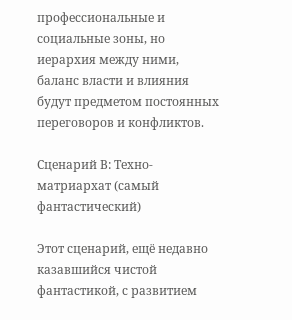профессиональные и социальные зоны, но иерархия между ними, баланс власти и влияния будут предметом постоянных переговоров и конфликтов.

Сценарий В: Техно-матриархат (самый фантастический)

Этот сценарий, ещё недавно казавшийся чистой фантастикой, с развитием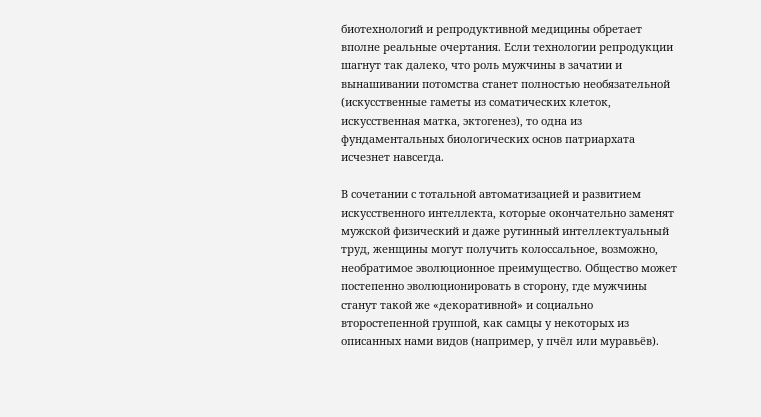биотехнологий и репродуктивной медицины обретает вполне реальные очертания. Если технологии репродукции шагнут так далеко, что роль мужчины в зачатии и вынашивании потомства станет полностью необязательной (искусственные гаметы из соматических клеток, искусственная матка, эктогенез), то одна из фундаментальных биологических основ патриархата исчезнет навсегда.

В сочетании с тотальной автоматизацией и развитием искусственного интеллекта, которые окончательно заменят мужской физический и даже рутинный интеллектуальный труд, женщины могут получить колоссальное, возможно, необратимое эволюционное преимущество. Общество может постепенно эволюционировать в сторону, где мужчины станут такой же «декоративной» и социально второстепенной группой, как самцы у некоторых из описанных нами видов (например, у пчёл или муравьёв).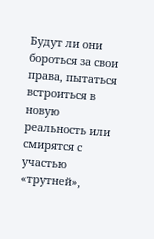Будут ли они бороться за свои права, пытаться встроиться в новую реальность или смирятся с участью «трутней»,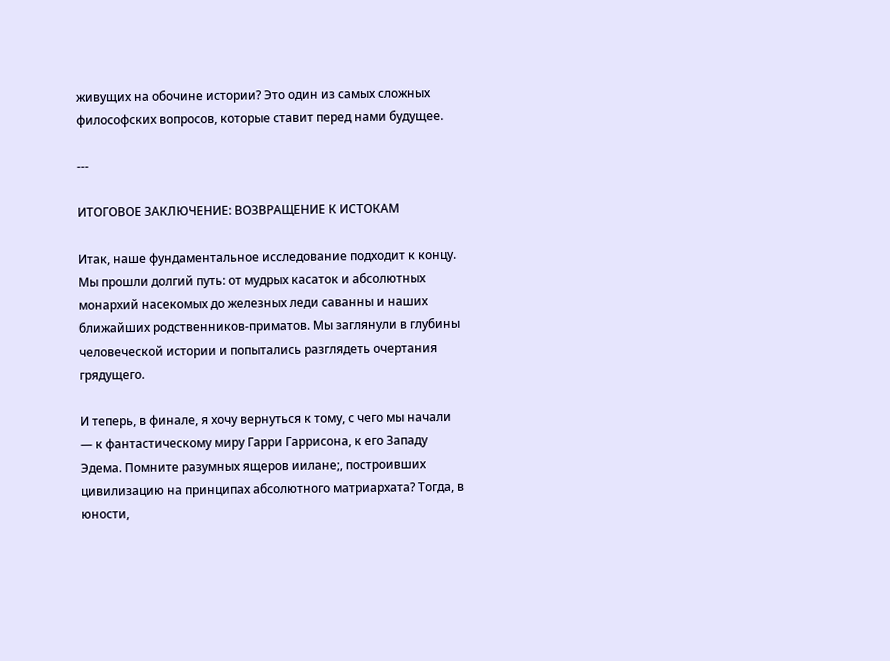живущих на обочине истории? Это один из самых сложных философских вопросов, которые ставит перед нами будущее.

---

ИТОГОВОЕ ЗАКЛЮЧЕНИЕ: ВОЗВРАЩЕНИЕ К ИСТОКАМ

Итак, наше фундаментальное исследование подходит к концу. Мы прошли долгий путь: от мудрых касаток и абсолютных монархий насекомых до железных леди саванны и наших ближайших родственников-приматов. Мы заглянули в глубины человеческой истории и попытались разглядеть очертания грядущего.

И теперь, в финале, я хочу вернуться к тому, с чего мы начали — к фантастическому миру Гарри Гаррисона, к его Западу Эдема. Помните разумных ящеров иилане;, построивших цивилизацию на принципах абсолютного матриархата? Тогда, в юности,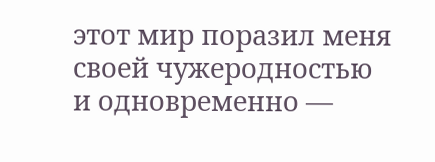этот мир поразил меня своей чужеродностью и одновременно —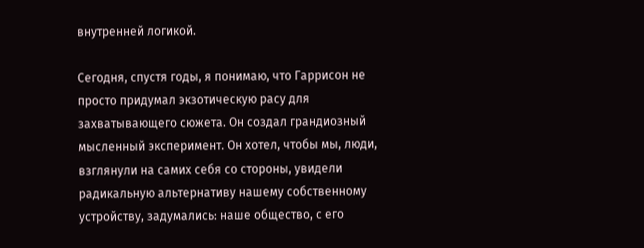внутренней логикой.

Сегодня, спустя годы, я понимаю, что Гаррисон не просто придумал экзотическую расу для захватывающего сюжета. Он создал грандиозный мысленный эксперимент. Он хотел, чтобы мы, люди, взглянули на самих себя со стороны, увидели радикальную альтернативу нашему собственному устройству, задумались: наше общество, с его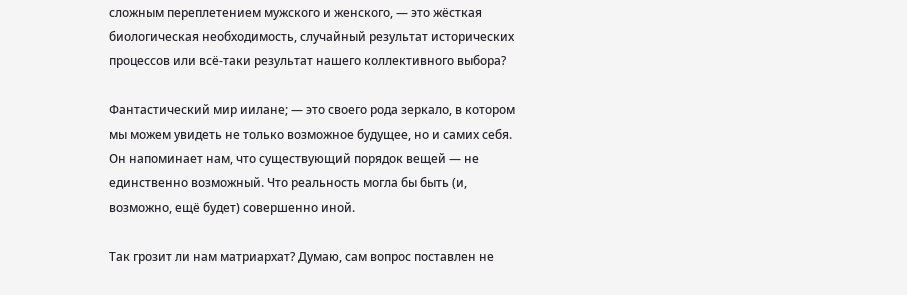сложным переплетением мужского и женского, — это жёсткая биологическая необходимость, случайный результат исторических процессов или всё-таки результат нашего коллективного выбора?

Фантастический мир иилане; — это своего рода зеркало, в котором мы можем увидеть не только возможное будущее, но и самих себя. Он напоминает нам, что существующий порядок вещей — не единственно возможный. Что реальность могла бы быть (и, возможно, ещё будет) совершенно иной.

Так грозит ли нам матриархат? Думаю, сам вопрос поставлен не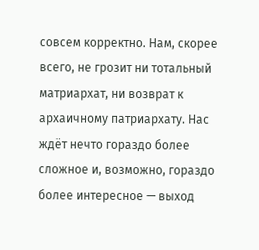совсем корректно. Нам, скорее всего, не грозит ни тотальный матриархат, ни возврат к архаичному патриархату. Нас ждёт нечто гораздо более сложное и, возможно, гораздо более интересное — выход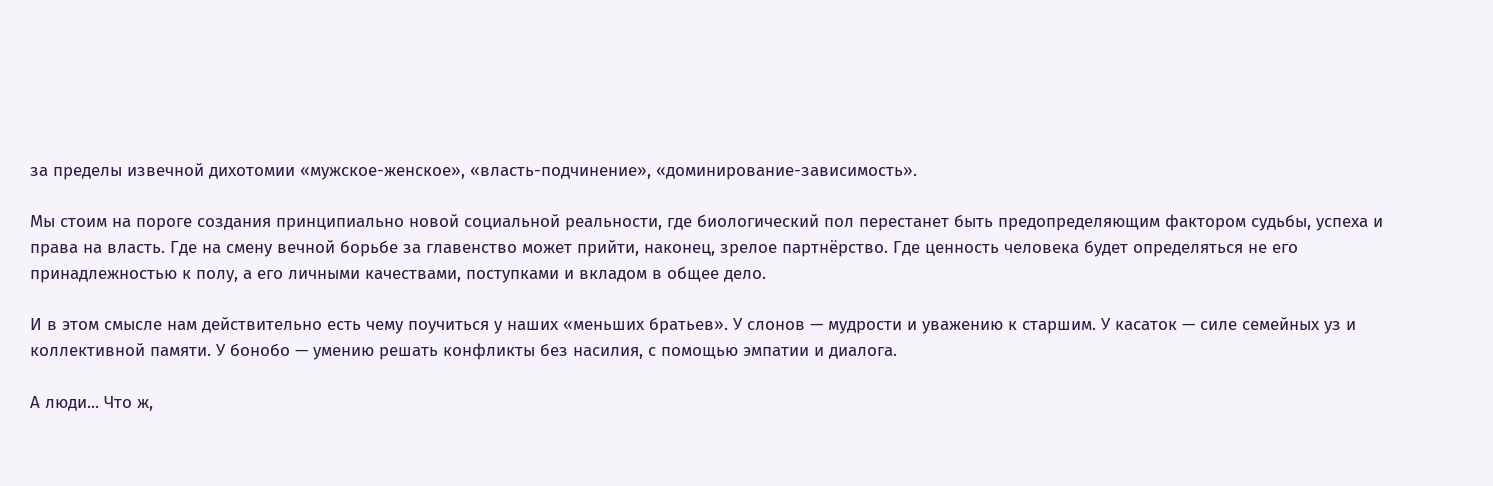за пределы извечной дихотомии «мужское-женское», «власть-подчинение», «доминирование-зависимость».

Мы стоим на пороге создания принципиально новой социальной реальности, где биологический пол перестанет быть предопределяющим фактором судьбы, успеха и права на власть. Где на смену вечной борьбе за главенство может прийти, наконец, зрелое партнёрство. Где ценность человека будет определяться не его принадлежностью к полу, а его личными качествами, поступками и вкладом в общее дело.

И в этом смысле нам действительно есть чему поучиться у наших «меньших братьев». У слонов — мудрости и уважению к старшим. У касаток — силе семейных уз и коллективной памяти. У бонобо — умению решать конфликты без насилия, с помощью эмпатии и диалога.

А люди... Что ж,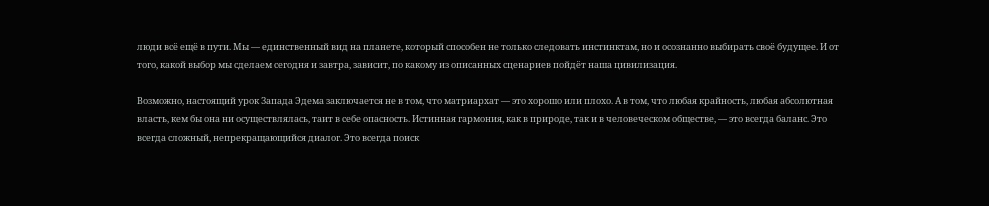люди всё ещё в пути. Мы — единственный вид на планете, который способен не только следовать инстинктам, но и осознанно выбирать своё будущее. И от того, какой выбор мы сделаем сегодня и завтра, зависит, по какому из описанных сценариев пойдёт наша цивилизация.

Возможно, настоящий урок Запада Эдема заключается не в том, что матриархат — это хорошо или плохо. А в том, что любая крайность, любая абсолютная власть, кем бы она ни осуществлялась, таит в себе опасность. Истинная гармония, как в природе, так и в человеческом обществе, — это всегда баланс. Это всегда сложный, непрекращающийся диалог. Это всегда поиск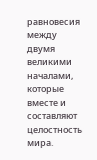равновесия между двумя великими началами, которые вместе и составляют целостность мира.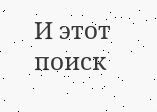И этот поиск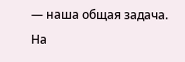— наша общая задача. На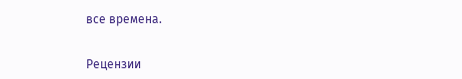все времена.


Рецензии